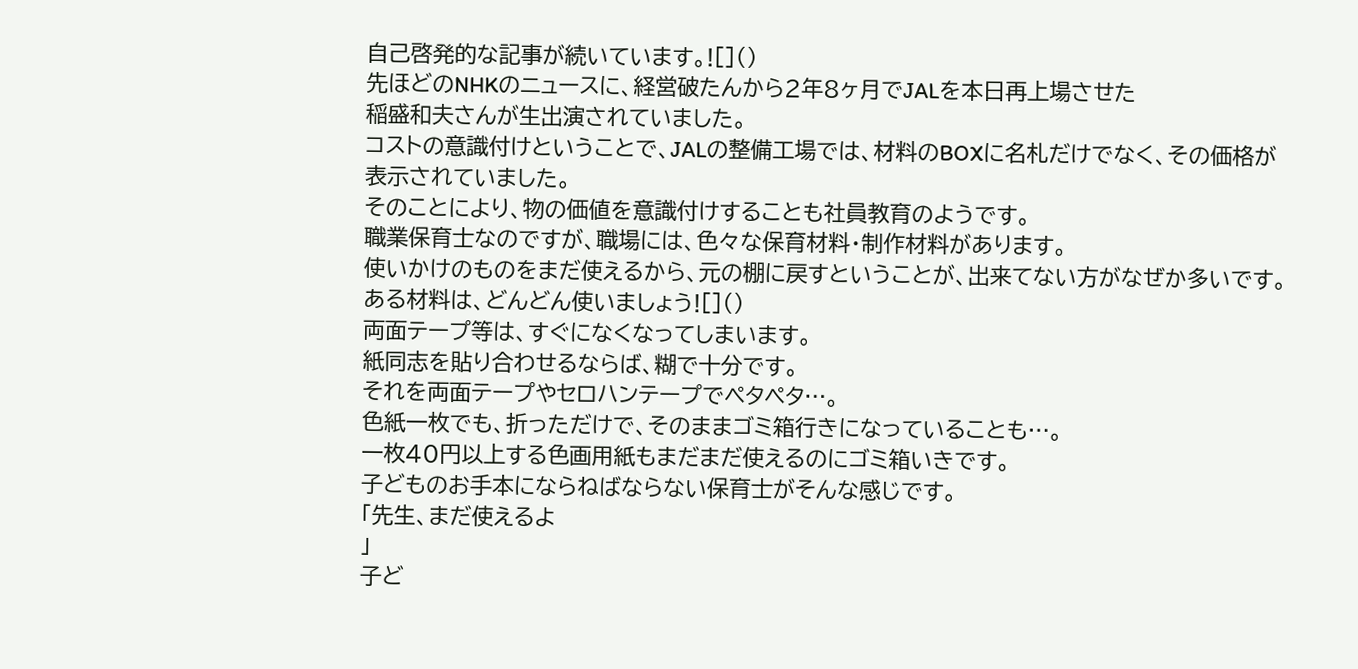自己啓発的な記事が続いています。![]()
先ほどのNHKのニュースに、経営破たんから2年8ヶ月でJALを本日再上場させた
稲盛和夫さんが生出演されていました。
コストの意識付けということで、JALの整備工場では、材料のBOXに名札だけでなく、その価格が
表示されていました。
そのことにより、物の価値を意識付けすることも社員教育のようです。
職業保育士なのですが、職場には、色々な保育材料・制作材料があります。
使いかけのものをまだ使えるから、元の棚に戻すということが、出来てない方がなぜか多いです。
ある材料は、どんどん使いましょう![]()
両面テープ等は、すぐになくなってしまいます。
紙同志を貼り合わせるならば、糊で十分です。
それを両面テープやセロハンテープでペタペタ…。
色紙一枚でも、折っただけで、そのままゴミ箱行きになっていることも…。
一枚40円以上する色画用紙もまだまだ使えるのにゴミ箱いきです。
子どものお手本にならねばならない保育士がそんな感じです。
「先生、まだ使えるよ
」
子ど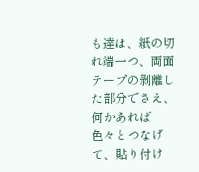も達は、紙の切れ端一つ、両面テープの剥離した部分でさえ、何かあれば
色々とつなげて、貼り付け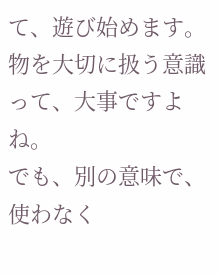て、遊び始めます。
物を大切に扱う意識って、大事ですよね。
でも、別の意味で、使わなく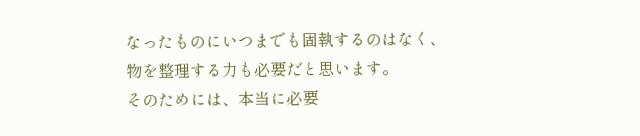なったものにいつまでも固執するのはなく、
物を整理する力も必要だと思います。
そのためには、本当に必要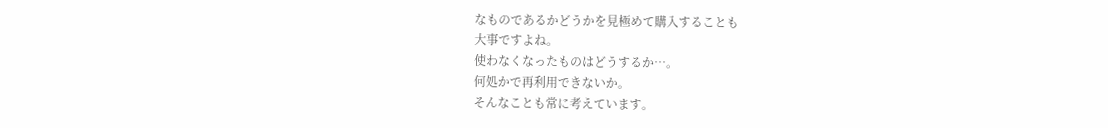なものであるかどうかを見極めて購入することも
大事ですよね。
使わなくなったものはどうするか…。
何処かで再利用できないか。
そんなことも常に考えています。